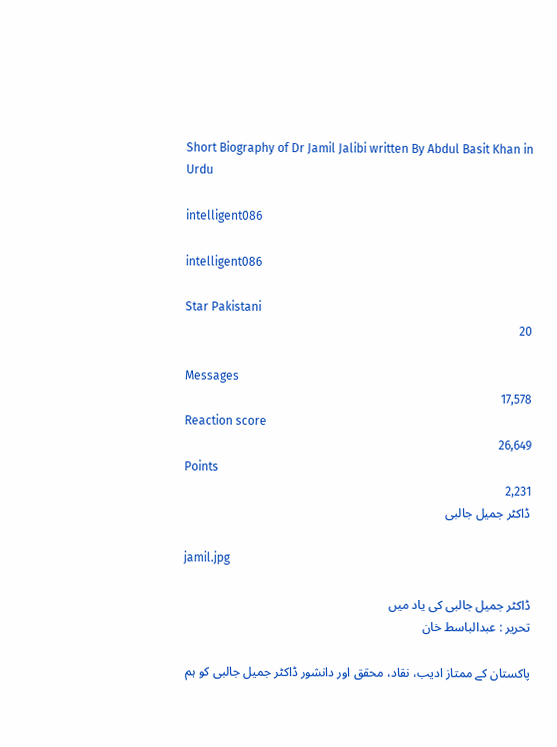Short Biography of Dr Jamil Jalibi written By Abdul Basit Khan in Urdu

intelligent086

intelligent086

Star Pakistani
20

Messages
17,578
Reaction score
26,649
Points
2,231
ڈاکٹر جمیل جالبی

jamil.jpg

ڈاکٹر جمیل جالبی کی یاد میں
تحریر : عبدالباسط خان

پاکستان کے ممتاز ادیب، نقاد، محقق اور دانشور ڈاکٹر جمیل جالبی کو ہم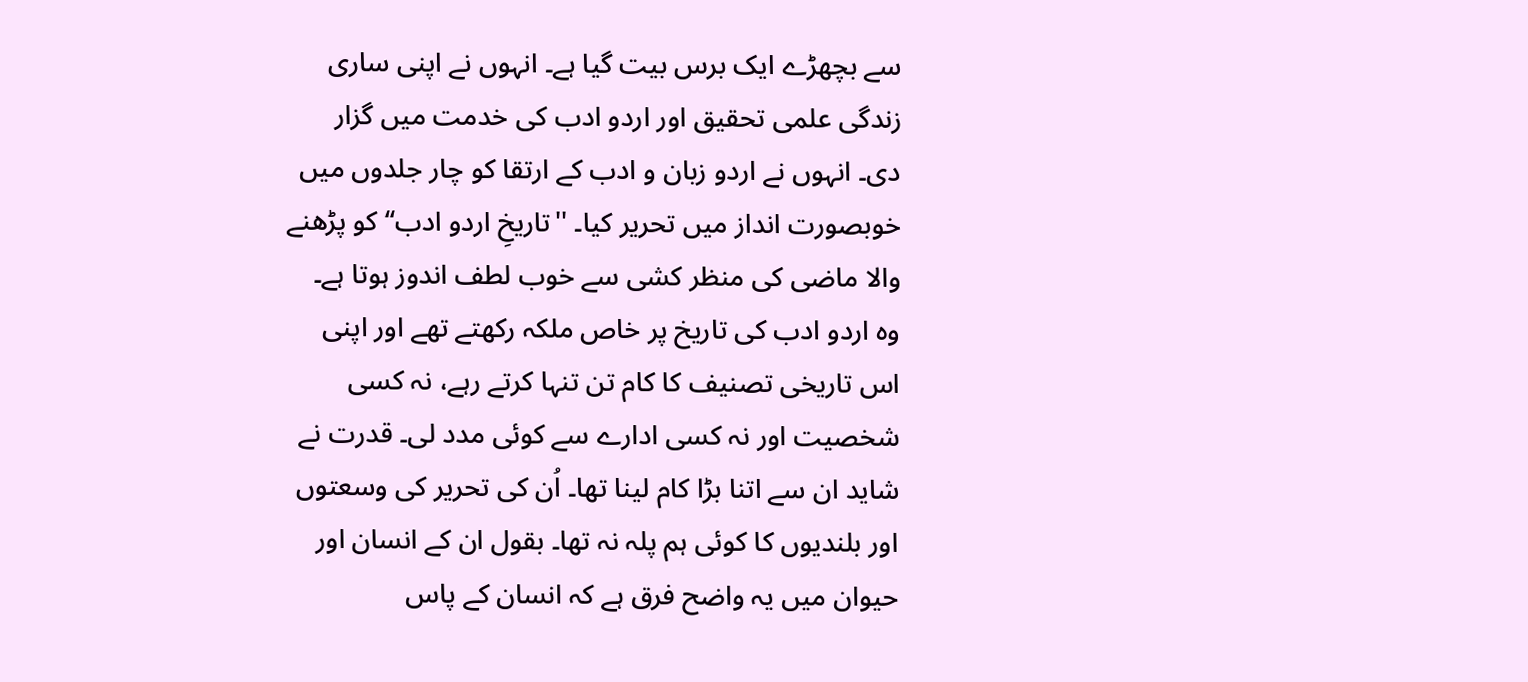سے بچھڑے ایک برس بیت گیا ہے۔ انہوں نے اپنی ساری زندگی علمی تحقیق اور اردو ادب کی خدمت میں گزار دی۔ انہوں نے اردو زبان و ادب کے ارتقا کو چار جلدوں میں خوبصورت انداز میں تحریر کیا۔ ''تاریخِ اردو ادب‘‘ کو پڑھنے والا ماضی کی منظر کشی سے خوب لطف اندوز ہوتا ہے۔ وہ اردو ادب کی تاریخ پر خاص ملکہ رکھتے تھے اور اپنی اس تاریخی تصنیف کا کام تن تنہا کرتے رہے، نہ کسی شخصیت اور نہ کسی ادارے سے کوئی مدد لی۔ قدرت نے شاید ان سے اتنا بڑا کام لینا تھا۔ اُن کی تحریر کی وسعتوں اور بلندیوں کا کوئی ہم پلہ نہ تھا۔ بقول ان کے انسان اور حیوان میں یہ واضح فرق ہے کہ انسان کے پاس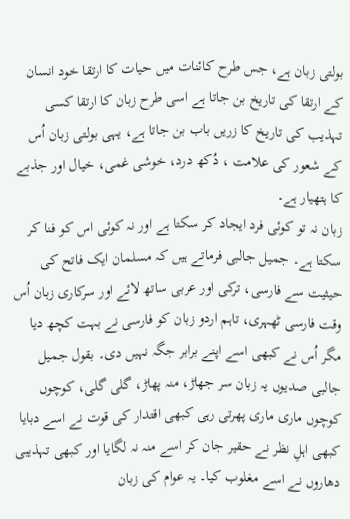بولتی زبان ہے، جس طرح کائنات میں حیات کا ارتقا خود انسان کے ارتقا کی تاریخ بن جاتا ہے اسی طرح زبان کا ارتقا کسی تہذیب کی تاریخ کا زریں باب بن جاتا ہے، یہی بولتی زبان اُس کے شعور کی علامت ، دُکھ درد، خوشی غمی، خیال اور جذبے کا ہتھیار ہے۔
زبان نہ تو کوئی فرد ایجاد کر سکتا ہے اور نہ کوئی اس کو فنا کر سکتا ہے۔ جمیل جالبی فرماتے ہیں کہ مسلمان ایک فاتح کی حیثیت سے فارسی، ترکی اور عربی ساتھ لائے اور سرکاری زبان اُس وقت فارسی ٹھہری، تاہم اردو زبان کو فارسی نے بہت کچھ دیا مگر اُس نے کبھی اسے اپنے برابر جگہ نہیں دی۔ بقول جمیل جالبی صدیوں یہ زبان سر جھاڑ، منہ پھاڑ، گلی گلی، کوچوں کوچوں ماری ماری پھرتی رہی کبھی اقتدار کی قوت نے اسے دبایا کبھی اہلِ نظر نے حقیر جان کر اسے منہ نہ لگایا اور کبھی تہذیبی دھاروں نے اسے مغلوب کیا۔ یہ عوام کی زبان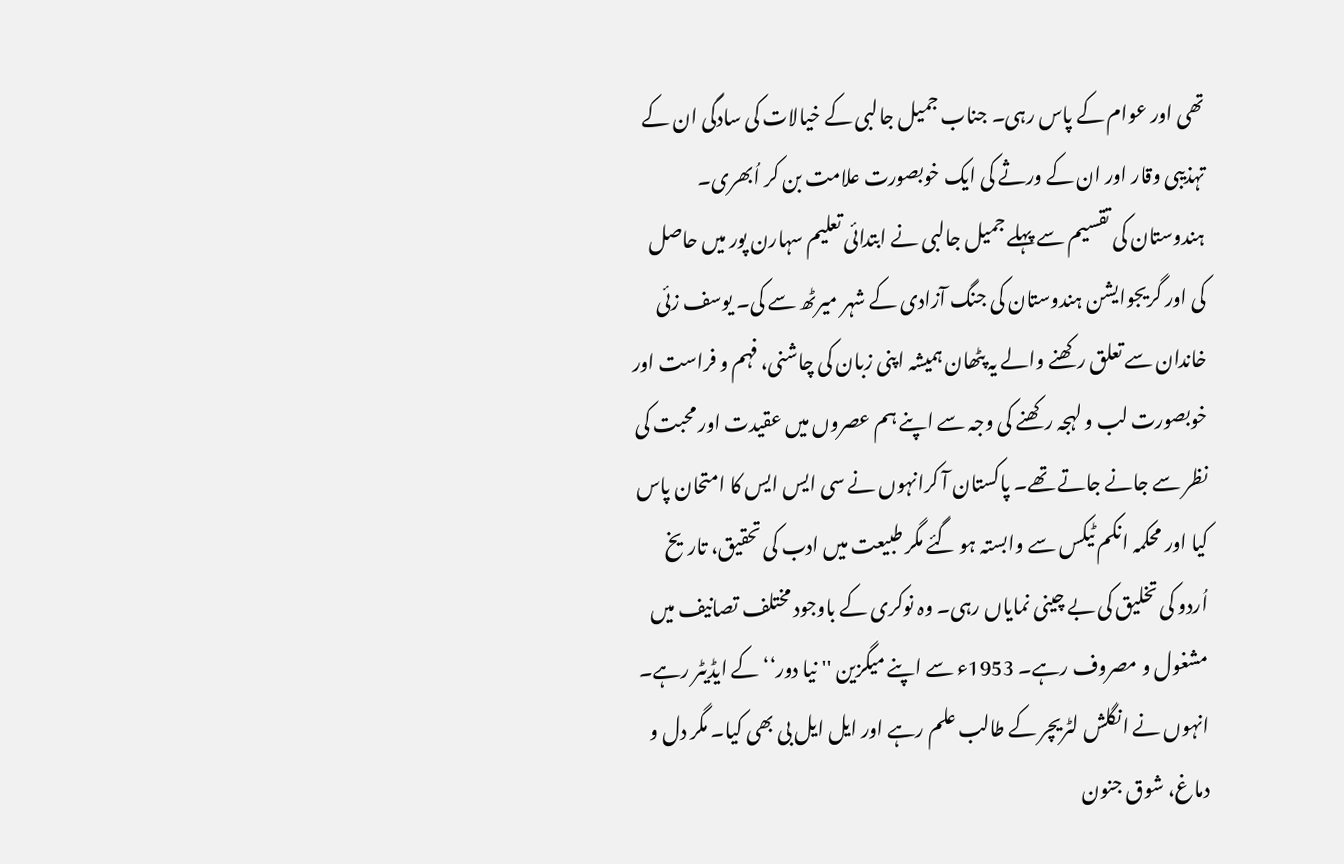تھی اور عوام کے پاس رہی۔ جناب جمیل جالبی کے خیالات کی سادگی ان کے تہذیبی وقار اور ان کے ورثے کی ایک خوبصورت علامت بن کر اُبھری۔ ہندوستان کی تقسیم سے پہلے جمیل جالبی نے ابتدائی تعلیم سہارن پور میں حاصل کی اور گریجوایشن ہندوستان کی جنگ آزادی کے شہر میرٹھ سے کی۔ یوسف زئی خاندان سے تعلق رکھنے والے یہ پٹھان ہمیشہ اپنی زبان کی چاشنی، فہم و فراست اور خوبصورت لب و لہجہ رکھنے کی وجہ سے اپنے ہم عصروں میں عقیدت اور محبت کی نظر سے جانے جاتے تھے۔ پاکستان آ کرانہوں نے سی ایس ایس کا امتحان پاس کیا اور محکمہ انکم ٹیکس سے وابستہ ہو گئے مگر طبیعت میں ادب کی تحقیق، تاریخ اُردو کی تخلیق کی بے چینی نمایاں رہی۔ وہ نوکری کے باوجود مختلف تصانیف میں مشغول و مصروف رہے۔ 1953ء سے اپنے میگزین ''نیا دور‘‘ کے ایڈیٹر رہے۔ انہوں نے انگلش لٹریچر کے طالب علم رہے اور ایل ایل بی بھی کیا۔ مگر دل و دماغ، شوق جنون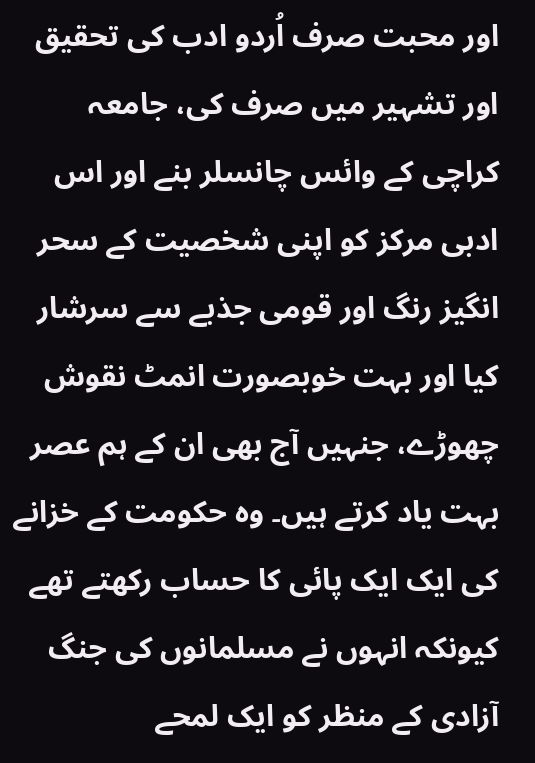اور محبت صرف اُردو ادب کی تحقیق اور تشہیر میں صرف کی، جامعہ کراچی کے وائس چانسلر بنے اور اس ادبی مرکز کو اپنی شخصیت کے سحر انگیز رنگ اور قومی جذبے سے سرشار کیا اور بہت خوبصورت انمٹ نقوش چھوڑے، جنہیں آج بھی ان کے ہم عصر بہت یاد کرتے ہیں۔ وہ حکومت کے خزانے کی ایک ایک پائی کا حساب رکھتے تھے کیونکہ انہوں نے مسلمانوں کی جنگ آزادی کے منظر کو ایک لمحے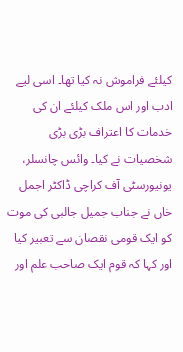کیلئے فراموش نہ کیا تھا۔ اسی لیے ادب اور اس ملک کیلئے ان کی خدمات کا اعتراف بڑی بڑی شخصیات نے کیا۔ وائس چانسلر، یونیورسٹی آف کراچی ڈاکٹر اجمل خاں نے جناب جمیل جالبی کی موت کو ایک قومی نقصان سے تعبیر کیا اور کہا کہ قوم ایک صاحب علم اور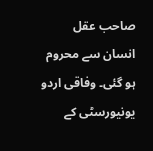صاحب عقل انسان سے محروم ہو گئی۔ وفاقی اردو یونیورسٹی کے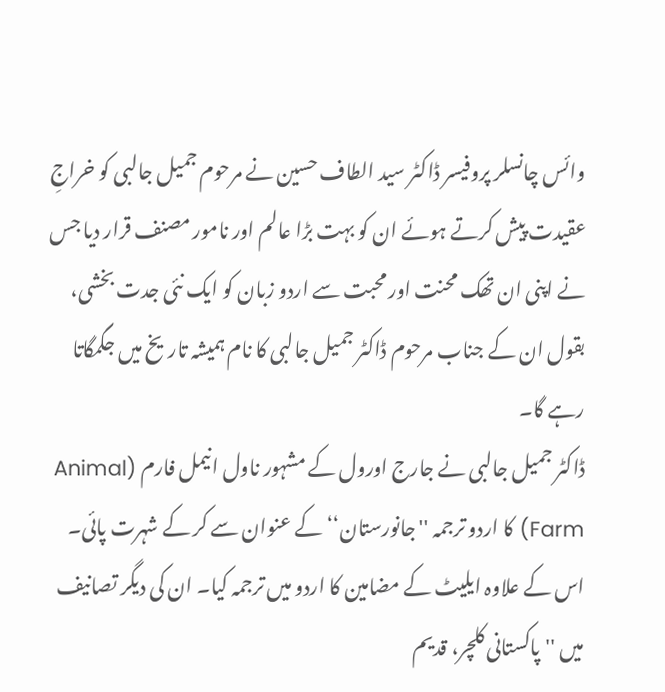وائس چانسلر پروفیسر ڈاکٹر سید الطاف حسین نے مرحوم جمیل جالبی کو خراجِ عقیدت پیش کرتے ہوئے ان کو بہت بڑا عالم اور نامور مصنف قرار دیا جس نے اپنی ان تھک محنت اور محبت سے اردو زبان کو ایک نئی جدت بخشی، بقول ان کے جناب مرحوم ڈاکٹر جمیل جالبی کا نام ہمیشہ تاریخ میں جگمگاتا رہے گا۔
ڈاکٹر جمیل جالبی نے جارج اورول کے مشہور ناول انیمل فارم (Animal Farm) کا اردو ترجمہ ''جانورستان‘‘ کے عنوان سے کر کے شہرت پائی۔ اس کے علاوہ ایلیٹ کے مضامین کا اردو میں ترجمہ کیا۔ ان کی دیگر تصانیف میں ''پاکستانی کلچر، قدیم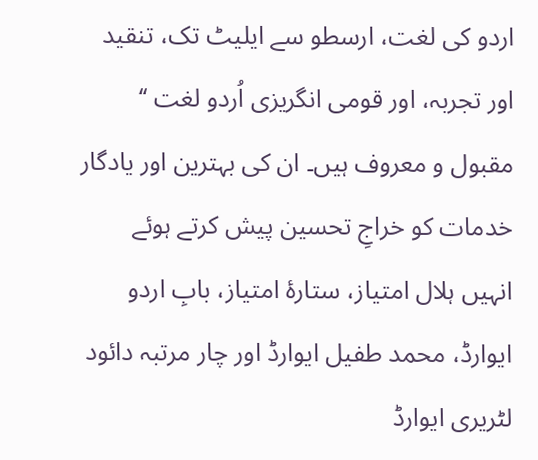اردو کی لغت، ارسطو سے ایلیٹ تک، تنقید اور تجربہ، اور قومی انگریزی اُردو لغت ‘‘ مقبول و معروف ہیں۔ ان کی بہترین اور یادگار خدمات کو خراجِ تحسین پیش کرتے ہوئے انہیں ہلال امتیاز، ستارۂ امتیاز، بابِ اردو ایوارڈ، محمد طفیل ایوارڈ اور چار مرتبہ دائود لٹریری ایوارڈ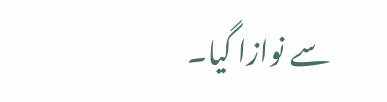سے نوازا گیا۔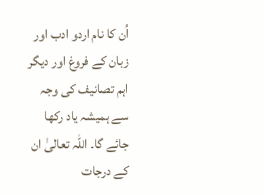اُن کا نام اردو ادب اور زبان کے فروغ اور دیگر اہم تصانیف کی وجہ سے ہمیشہ یاد رکھا جائے گا۔ اللہ تعالیٰ ان کے درجات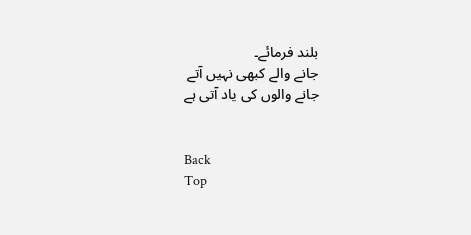بلند فرمائے۔
جانے والے کبھی نہیں آتے
جانے والوں کی یاد آتی ہے


Back
Top